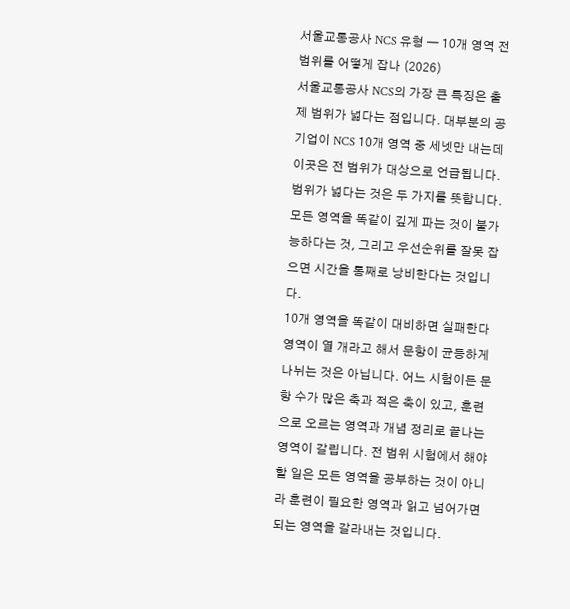서울교통공사 NCS 유형 — 10개 영역 전 범위를 어떻게 잡나 (2026)
서울교통공사 NCS의 가장 큰 특징은 출제 범위가 넓다는 점입니다. 대부분의 공기업이 NCS 10개 영역 중 세넷만 내는데 이곳은 전 범위가 대상으로 언급됩니다. 범위가 넓다는 것은 두 가지를 뜻합니다. 모든 영역을 똑같이 깊게 파는 것이 불가능하다는 것, 그리고 우선순위를 잘못 잡으면 시간을 통째로 낭비한다는 것입니다.
10개 영역을 똑같이 대비하면 실패한다
영역이 열 개라고 해서 문항이 균등하게 나뉘는 것은 아닙니다. 어느 시험이든 문항 수가 많은 축과 적은 축이 있고, 훈련으로 오르는 영역과 개념 정리로 끝나는 영역이 갈립니다. 전 범위 시험에서 해야 할 일은 모든 영역을 공부하는 것이 아니라 훈련이 필요한 영역과 읽고 넘어가면 되는 영역을 갈라내는 것입니다.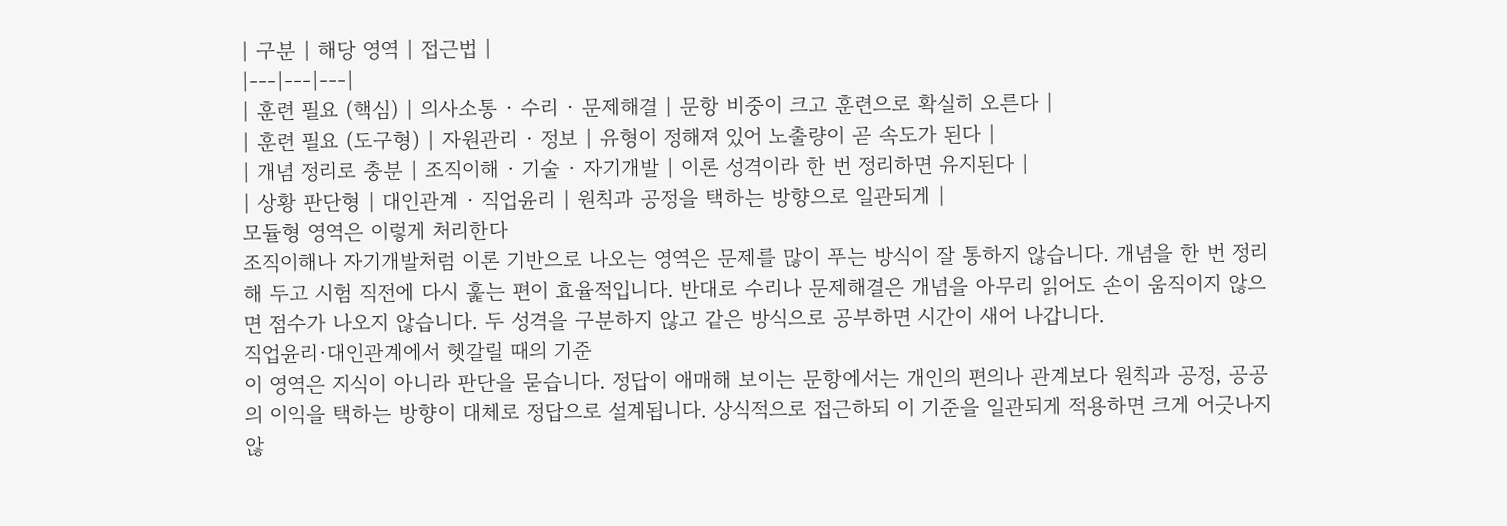| 구분 | 해당 영역 | 접근법 |
|---|---|---|
| 훈련 필요 (핵심) | 의사소통 · 수리 · 문제해결 | 문항 비중이 크고 훈련으로 확실히 오른다 |
| 훈련 필요 (도구형) | 자원관리 · 정보 | 유형이 정해져 있어 노출량이 곧 속도가 된다 |
| 개념 정리로 충분 | 조직이해 · 기술 · 자기개발 | 이론 성격이라 한 번 정리하면 유지된다 |
| 상황 판단형 | 대인관계 · 직업윤리 | 원칙과 공정을 택하는 방향으로 일관되게 |
모듈형 영역은 이렇게 처리한다
조직이해나 자기개발처럼 이론 기반으로 나오는 영역은 문제를 많이 푸는 방식이 잘 통하지 않습니다. 개념을 한 번 정리해 두고 시험 직전에 다시 훑는 편이 효율적입니다. 반대로 수리나 문제해결은 개념을 아무리 읽어도 손이 움직이지 않으면 점수가 나오지 않습니다. 두 성격을 구분하지 않고 같은 방식으로 공부하면 시간이 새어 나갑니다.
직업윤리·대인관계에서 헷갈릴 때의 기준
이 영역은 지식이 아니라 판단을 묻습니다. 정답이 애매해 보이는 문항에서는 개인의 편의나 관계보다 원칙과 공정, 공공의 이익을 택하는 방향이 대체로 정답으로 설계됩니다. 상식적으로 접근하되 이 기준을 일관되게 적용하면 크게 어긋나지 않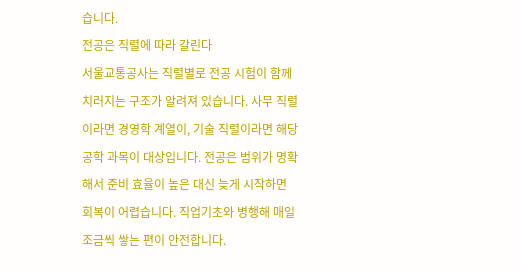습니다.
전공은 직렬에 따라 갈린다
서울교통공사는 직렬별로 전공 시험이 함께 치러지는 구조가 알려져 있습니다. 사무 직렬이라면 경영학 계열이, 기술 직렬이라면 해당 공학 과목이 대상입니다. 전공은 범위가 명확해서 준비 효율이 높은 대신 늦게 시작하면 회복이 어렵습니다. 직업기초와 병행해 매일 조금씩 쌓는 편이 안전합니다.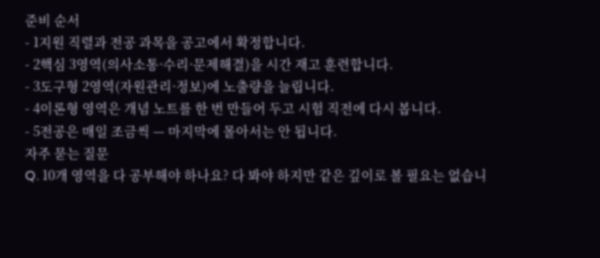준비 순서
- 1지원 직렬과 전공 과목을 공고에서 확정합니다.
- 2핵심 3영역(의사소통·수리·문제해결)을 시간 재고 훈련합니다.
- 3도구형 2영역(자원관리·정보)에 노출량을 늘립니다.
- 4이론형 영역은 개념 노트를 한 번 만들어 두고 시험 직전에 다시 봅니다.
- 5전공은 매일 조금씩 — 마지막에 몰아서는 안 됩니다.
자주 묻는 질문
Q. 10개 영역을 다 공부해야 하나요? 다 봐야 하지만 같은 깊이로 볼 필요는 없습니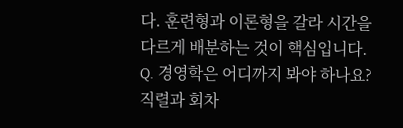다. 훈련형과 이론형을 갈라 시간을 다르게 배분하는 것이 핵심입니다.
Q. 경영학은 어디까지 봐야 하나요? 직렬과 회차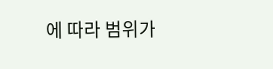에 따라 범위가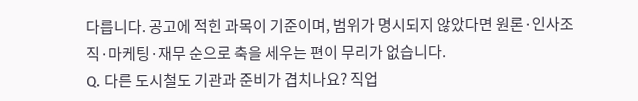다릅니다. 공고에 적힌 과목이 기준이며, 범위가 명시되지 않았다면 원론·인사조직·마케팅·재무 순으로 축을 세우는 편이 무리가 없습니다.
Q. 다른 도시철도 기관과 준비가 겹치나요? 직업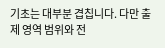기초는 대부분 겹칩니다. 다만 출제 영역 범위와 전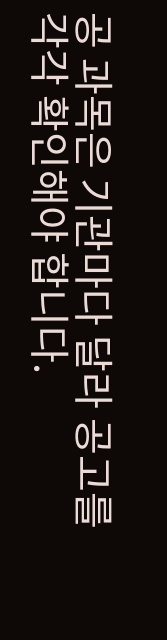공 과목은 기관마다 달라 공고를 각각 확인해야 합니다.